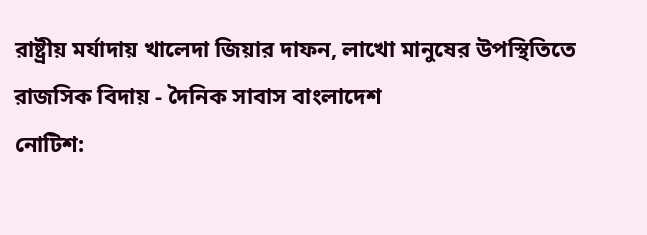রাষ্ট্রীয় মর্যাদায় খালেদা জিয়ার দাফন, লাখো মানুষের উপস্থিতিতে রাজসিক বিদায় - দৈনিক সাবাস বাংলাদেশ
নোটিশ: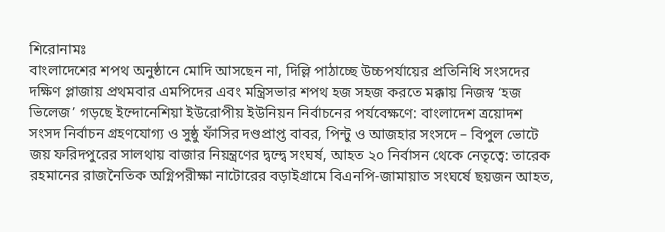শিরোনামঃ
বাংলাদেশের শপথ অনুষ্ঠানে মোদি আসছেন না, দিল্লি পাঠাচ্ছে উচ্চপর্যায়ের প্রতিনিধি সংসদের দক্ষিণ প্লাজায় প্রথমবার এমপিদের এবং মন্ত্রিসভার শপথ হজ সহজ করতে মক্কায় নিজস্ব ‘হজ ভিলেজ’ গড়ছে ইন্দোনেশিয়া ইউরোপীয় ইউনিয়ন নির্বাচনের পর্যবেক্ষণে: বাংলাদেশ ত্রয়োদশ সংসদ নির্বাচন গ্রহণযোগ্য ও সুষ্ঠু ফাঁসির দণ্ডপ্রাপ্ত বাবর, পিন্টু ও আজহার সংসদে – বিপুল ভোটে জয় ফরিদপুরের সালথায় বাজার নিয়ন্ত্রণের দ্বন্দ্বে সংঘর্ষ, আহত ২০ নির্বাসন থেকে নেতৃত্বে: তারেক রহমানের রাজনৈতিক অগ্নিপরীক্ষা নাটোরের বড়াইগ্রামে বিএনপি-জামায়াত সংঘর্ষে ছয়জন আহত,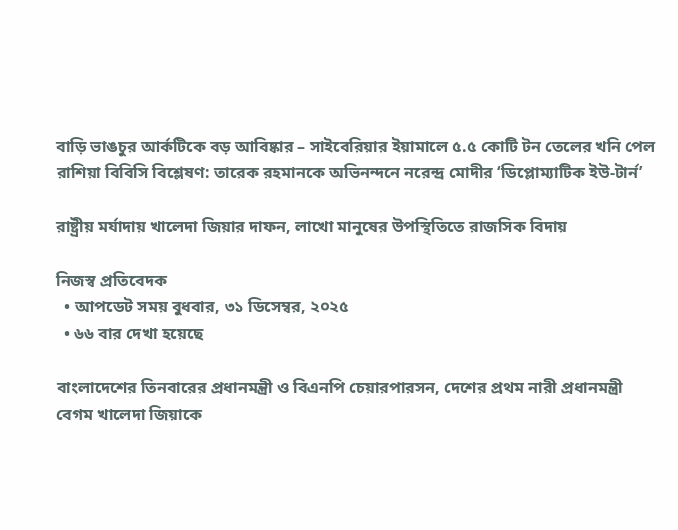বাড়ি ভাঙচুর আর্কটিকে বড় আবিষ্কার – সাইবেরিয়ার ইয়ামালে ৫.৫ কোটি টন তেলের খনি পেল রাশিয়া বিবিসি বিশ্লেষণ: তারেক রহমানকে অভিনন্দনে নরেন্দ্র মোদীর ‘ডিপ্লোম্যাটিক ইউ-টার্ন’

রাষ্ট্রীয় মর্যাদায় খালেদা জিয়ার দাফন, লাখো মানুষের উপস্থিতিতে রাজসিক বিদায়

নিজস্ব প্রতিবেদক
  • আপডেট সময় বুধবার, ৩১ ডিসেম্বর, ২০২৫
  • ৬৬ বার দেখা হয়েছে

বাংলাদেশের তিনবারের প্রধানমন্ত্রী ও বিএনপি চেয়ারপারসন, দেশের প্রথম নারী প্রধানমন্ত্রী বেগম খালেদা জিয়াকে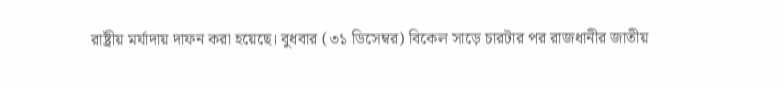রাষ্ট্রীয় মর্যাদায় দাফন করা হয়েছে। বুধবার (৩১ ডিসেম্বর) বিকেল সাড়ে চারটার পর রাজধানীর জাতীয়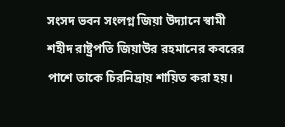সংসদ ভবন সংলগ্ন জিয়া উদ্যানে স্বামী শহীদ রাষ্ট্রপতি জিয়াউর রহমানের কবরের পাশে তাকে চিরনিদ্রায় শায়িত করা হয়।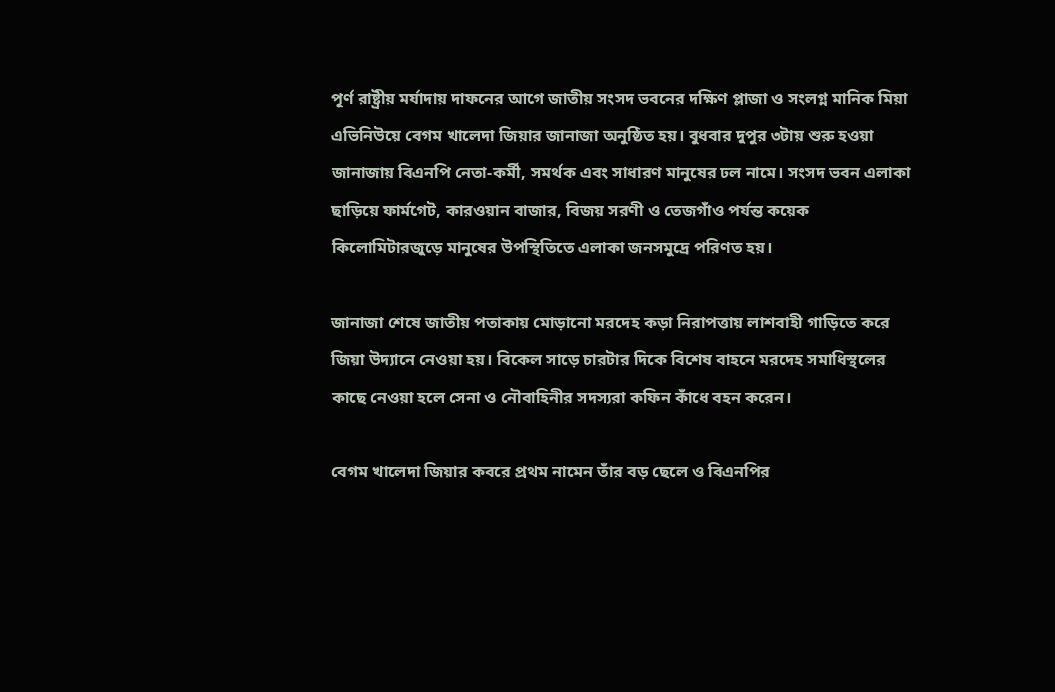পূর্ণ রাষ্ট্রীয় মর্যাদায় দাফনের আগে জাতীয় সংসদ ভবনের দক্ষিণ প্লাজা ও সংলগ্ন মানিক মিয়া এভিনিউয়ে বেগম খালেদা জিয়ার জানাজা অনুষ্ঠিত হয়। বুধবার দুপুর ৩টায় শুরু হওয়া জানাজায় বিএনপি নেতা-কর্মী, সমর্থক এবং সাধারণ মানুষের ঢল নামে। সংসদ ভবন এলাকা ছাড়িয়ে ফার্মগেট, কারওয়ান বাজার, বিজয় সরণী ও তেজগাঁও পর্যন্ত কয়েক কিলোমিটারজুড়ে মানুষের উপস্থিতিতে এলাকা জনসমুদ্রে পরিণত হয়।

জানাজা শেষে জাতীয় পতাকায় মোড়ানো মরদেহ কড়া নিরাপত্তায় লাশবাহী গাড়িতে করে জিয়া উদ্যানে নেওয়া হয়। বিকেল সাড়ে চারটার দিকে বিশেষ বাহনে মরদেহ সমাধিস্থলের কাছে নেওয়া হলে সেনা ও নৌবাহিনীর সদস্যরা কফিন কাঁধে বহন করেন।

বেগম খালেদা জিয়ার কবরে প্রথম নামেন তাঁর বড় ছেলে ও বিএনপির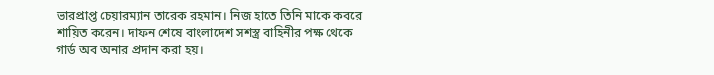ভারপ্রাপ্ত চেয়ারম্যান তারেক রহমান। নিজ হাতে তিনি মাকে কবরে শায়িত করেন। দাফন শেষে বাংলাদেশ সশস্ত্র বাহিনীর পক্ষ থেকে গার্ড অব অনার প্রদান করা হয়।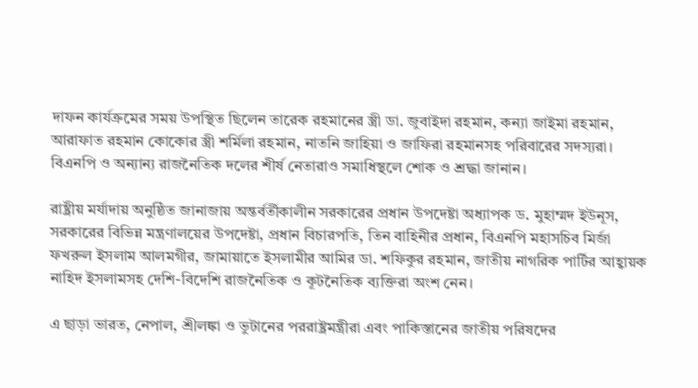দাফন কার্যক্রমের সময় উপস্থিত ছিলেন তারেক রহমানের স্ত্রী ডা. জুবাইদা রহমান, কন্যা জাইমা রহমান, আরাফাত রহমান কোকোর স্ত্রী শর্মিলা রহমান, নাতনি জাহিয়া ও জাফিরা রহমানসহ পরিবারের সদস্যরা। বিএনপি ও অন্যান্য রাজনৈতিক দলের শীর্ষ নেতারাও সমাধিস্থলে শোক ও শ্রদ্ধা জানান।

রাষ্ট্রীয় মর্যাদায় অনুষ্ঠিত জানাজায় অন্তর্বর্তীকালীন সরকারের প্রধান উপদেষ্টা অধ্যাপক ড. মুহাম্মদ ইউনূস, সরকারের বিভিন্ন মন্ত্রণালয়ের উপদেষ্টা, প্রধান বিচারপতি, তিন বাহিনীর প্রধান, বিএনপি মহাসচিব মির্জা ফখরুল ইসলাম আলমগীর, জামায়াতে ইসলামীর আমির ডা. শফিকুর রহমান, জাতীয় নাগরিক পার্টির আহ্বায়ক নাহিদ ইসলামসহ দেশি-বিদেশি রাজনৈতিক ও কূটনৈতিক ব্যক্তিরা অংশ নেন।

এ ছাড়া ভারত, নেপাল, শ্রীলঙ্কা ও ভুটানের পররাষ্ট্রমন্ত্রীরা এবং পাকিস্তানের জাতীয় পরিষদের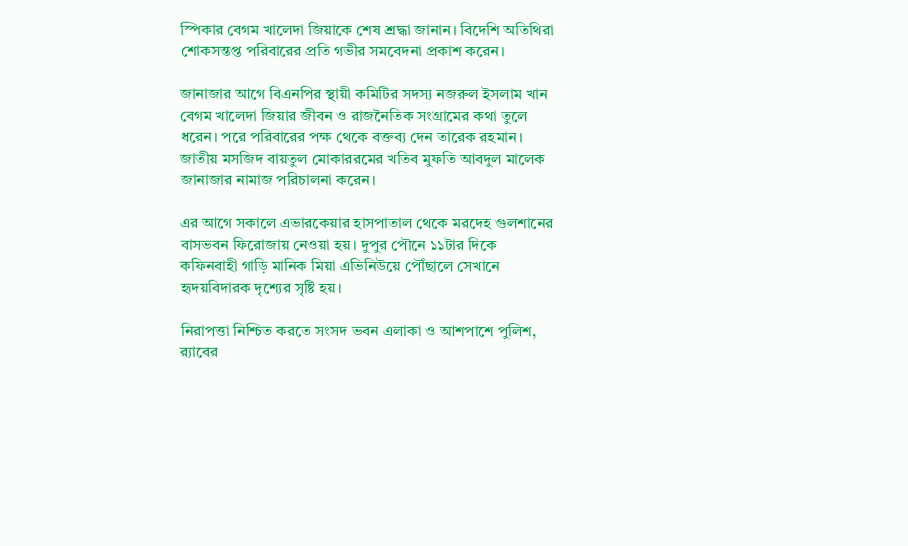স্পিকার বেগম খালেদা জিয়াকে শেষ শ্রদ্ধা জানান। বিদেশি অতিথিরা শোকসন্তপ্ত পরিবারের প্রতি গভীর সমবেদনা প্রকাশ করেন।

জানাজার আগে বিএনপির স্থায়ী কমিটির সদস্য নজরুল ইসলাম খান বেগম খালেদা জিয়ার জীবন ও রাজনৈতিক সংগ্রামের কথা তুলে ধরেন। পরে পরিবারের পক্ষ থেকে বক্তব্য দেন তারেক রহমান। জাতীয় মসজিদ বায়তুল মোকাররমের খতিব মুফতি আবদুল মালেক জানাজার নামাজ পরিচালনা করেন।

এর আগে সকালে এভারকেয়ার হাসপাতাল থেকে মরদেহ গুলশানের বাসভবন ফিরোজায় নেওয়া হয়। দুপুর পৌনে ১১টার দিকে কফিনবাহী গাড়ি মানিক মিয়া এভিনিউয়ে পৌঁছালে সেখানে হৃদয়বিদারক দৃশ্যের সৃষ্টি হয়।

নিরাপত্তা নিশ্চিত করতে সংসদ ভবন এলাকা ও আশপাশে পুলিশ, র‌্যাবের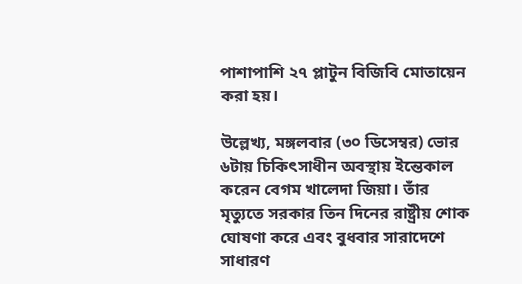পাশাপাশি ২৭ প্লাটুন বিজিবি মোতায়েন করা হয়।

উল্লেখ্য, মঙ্গলবার (৩০ ডিসেম্বর) ভোর ৬টায় চিকিৎসাধীন অবস্থায় ইন্তেকাল করেন বেগম খালেদা জিয়া। তাঁর মৃত্যুতে সরকার তিন দিনের রাষ্ট্রীয় শোক ঘোষণা করে এবং বুধবার সারাদেশে সাধারণ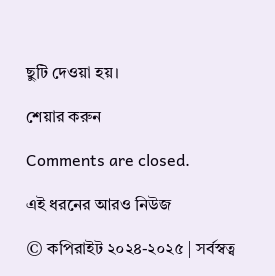ছুটি দেওয়া হয়।

শেয়ার করুন

Comments are closed.

এই ধরনের আরও নিউজ

© কপিরাইট ২০২৪-২০২৫ | সর্বস্বত্ব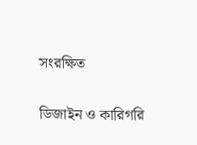সংরক্ষিত

ডিজাইন ও কারিগরি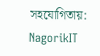সহযোগিতায়: NagorikIT